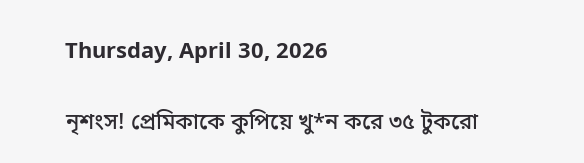Thursday, April 30, 2026

নৃশংস! প্রেমিকাকে কুপিয়ে খু*ন করে ৩৫ টুকরো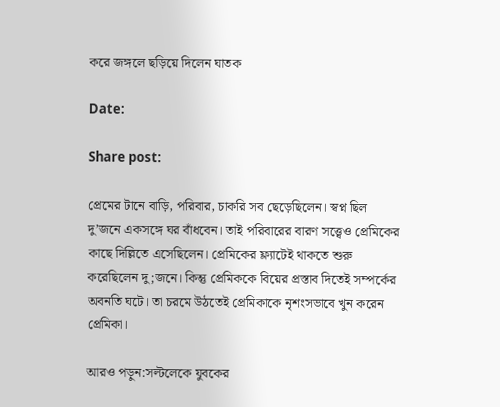করে জঙ্গলে ছড়িয়ে দিলেন ঘাতক

Date:

Share post:

প্রেমের টানে বাড়ি, পরিবার, চাকরি সব ছেড়েছিলেন। স্বপ্ন ছিল দু’জনে একসঙ্গে ঘর বাঁধবেন। তাই পরিবারের বারণ সত্ত্বেও প্রেমিকের কাছে দিল্লিতে এসেছিলেন। প্রেমিকের ফ্ল্যাটেই থাকতে শুরু করেছিলেন দু;জনে। কিন্তু প্রেমিককে বিয়ের প্রস্তাব দিতেই সম্পর্কের অবনতি ঘটে। তা চরমে উঠতেই প্রেমিকাকে নৃশংসভাবে খুন করেন প্রেমিকা।

আরও পড়ুন:সল্টলেকে যুবকের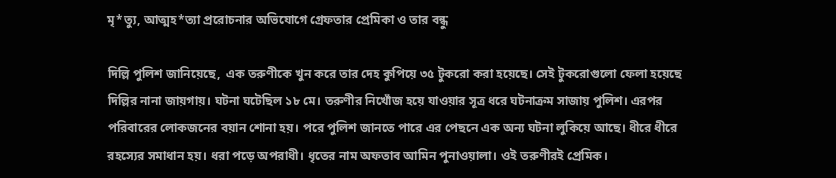মৃ*ত্যু, আত্মহ*ত্যা প্ররোচনার অভিযোগে গ্রেফতার প্রেমিকা ও তার বন্ধু

দিল্লি পুলিশ জানিয়েছে,  এক তরুণীকে খুন করে তার দেহ কুপিয়ে ৩৫ টুকরো করা হয়েছে। সেই টুকরোগুলো ফেলা হয়েছে দিল্লির নানা জায়গায়। ঘটনা ঘটেছিল ১৮ মে। তরুণীর নিখোঁজ হয়ে যাওয়ার সূত্র ধরে ঘটনাক্রম সাজায় পুলিশ। এরপর পরিবারের লোকজনের বয়ান শোনা হয়। পরে পুলিশ জানতে পারে এর পেছনে এক অন্য ঘটনা লুকিয়ে আছে। ধীরে ধীরে রহস্যের সমাধান হয়। ধরা পড়ে অপরাধী। ধৃতের নাম অফতাব আমিন পুনাওয়ালা। ওই তরুণীরই প্রেমিক।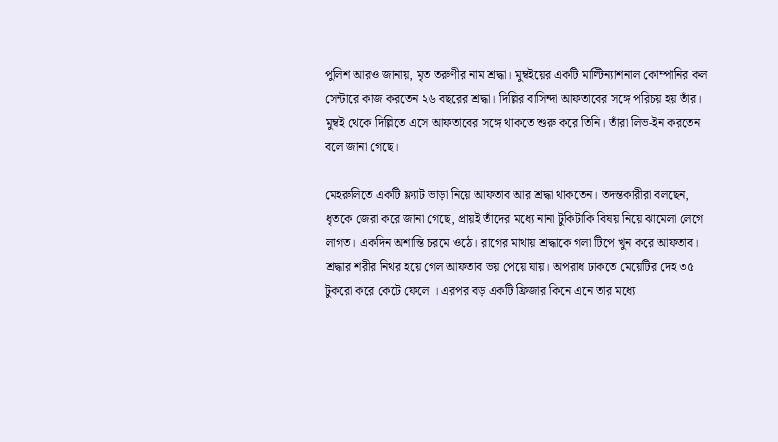পুলিশ আরও জানায়, মৃত তরুণীর নাম শ্রদ্ধা। মুম্বইয়ের একটি মাল্টিন্যাশনাল কোম্পানির কল সেন্টারে কাজ করতেন ২৬ বছরের শ্রদ্ধা। দিল্লির বাসিন্দা আফতাবের সঙ্গে পরিচয় হয় তাঁর। মুম্বই থেকে দিল্লিতে এসে আফতাবের সঙ্গে থাকতে শুরু করে তিনি। তাঁরা লিভ-ইন করতেন বলে জানা গেছে।

মেহরুলিতে একটি ফ্ল্যাট ভাড়া নিয়ে আফতাব আর শ্রদ্ধা থাকতেন। তদন্তকারীরা বলছেন, ধৃতকে জেরা করে জানা গেছে, প্রায়ই তাঁদের মধ্যে নানা টুকিটাকি বিষয় নিয়ে ঝামেলা লেগে লাগত। একদিন অশান্তি চরমে ওঠে। রাগের মাথায় শ্রদ্ধাকে গলা টিপে খুন করে আফতাব। শ্রদ্ধার শরীর নিথর হয়ে গেল আফতাব ভয় পেয়ে যায়। অপরাধ ঢাকতে মেয়েটির দেহ ৩৫ টুকরো করে কেটে ফেলে । এরপর বড় একটি ফ্রিজার কিনে এনে তার মধ্যে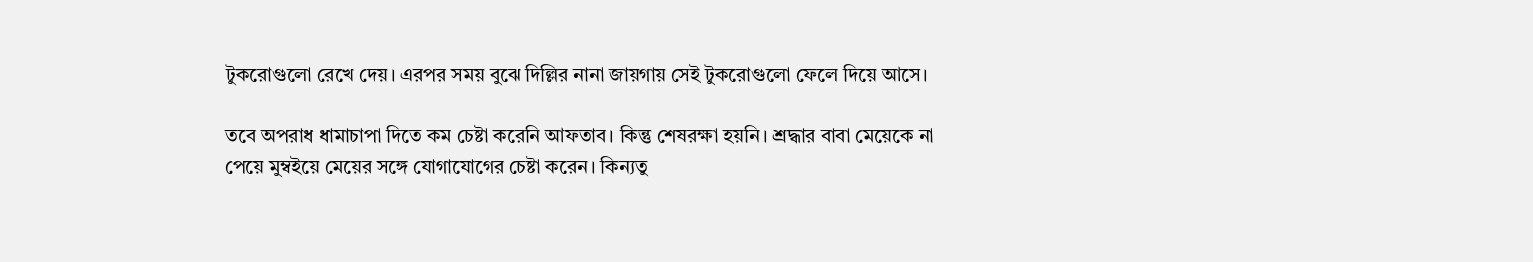টুকরোগুলো রেখে দেয়। এরপর সময় বুঝে দিল্লির নানা জায়গায় সেই টুকরোগুলো ফেলে দিয়ে আসে।

তবে অপরাধ ধামাচাপা দিতে কম চেষ্টা করেনি আফতাব। কিন্তু শেষরক্ষা হয়নি। শ্রদ্ধার বাবা মেয়েকে না পেয়ে মুম্বইয়ে মেয়ের সঙ্গে যোগাযোগের চেষ্টা করেন। কিন্যতু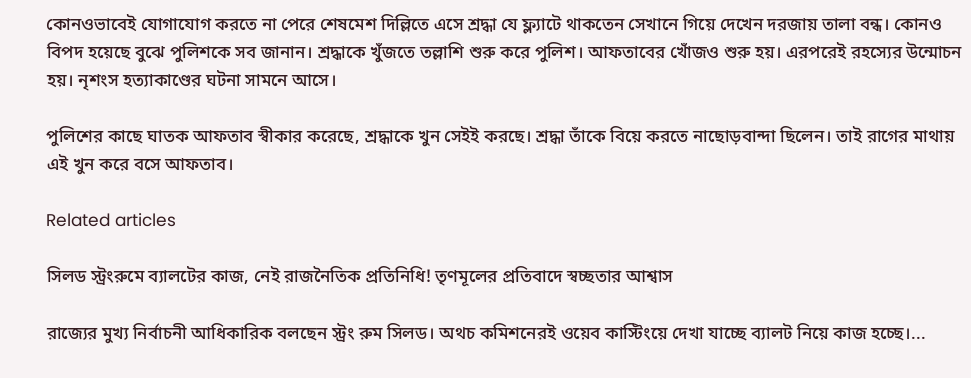কোনওভাবেই যোগাযোগ করতে না পেরে শেষমেশ দিল্লিতে এসে শ্রদ্ধা যে ফ্ল্যাটে থাকতেন সেখানে গিয়ে দেখেন দরজায় তালা বন্ধ। কোনও বিপদ হয়েছে বুঝে পুলিশকে সব জানান। শ্রদ্ধাকে খুঁজতে তল্লাশি শুরু করে পুলিশ। আফতাবের খোঁজও শুরু হয়। এরপরেই রহস্যের উন্মোচন হয়। নৃশংস হত্যাকাণ্ডের ঘটনা সামনে আসে।

পুলিশের কাছে ঘাতক আফতাব স্বীকার করেছে, শ্রদ্ধাকে খুন সেইই করছে। শ্রদ্ধা তাঁকে বিয়ে করতে নাছোড়বান্দা ছিলেন। তাই রাগের মাথায় এই খুন করে বসে আফতাব।

Related articles

সিলড স্ট্রংরুমে ব্যালটের কাজ, নেই রাজনৈতিক প্রতিনিধি! তৃণমূলের প্রতিবাদে স্বচ্ছতার আশ্বাস

রাজ্যের মুখ্য নির্বাচনী আধিকারিক বলছেন স্ট্রং রুম সিলড। অথচ কমিশনেরই ওয়েব কাস্টিংয়ে দেখা যাচ্ছে ব্যালট নিয়ে কাজ হচ্ছে।...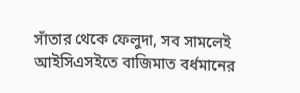সাঁতার থেকে ফেলুদা, সব সামলেই আইসিএসইতে বাজিমাত বর্ধমানের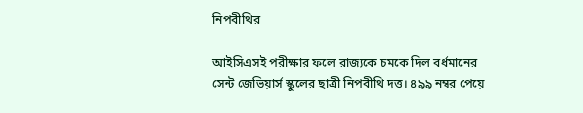নিপবীথির

আইসিএসই পরীক্ষার ফলে রাজ্যকে চমকে দিল বর্ধমানের সেন্ট জেভিয়ার্স স্কুলের ছাত্রী নিপবীথি দত্ত। ৪৯৯ নম্বর পেয়ে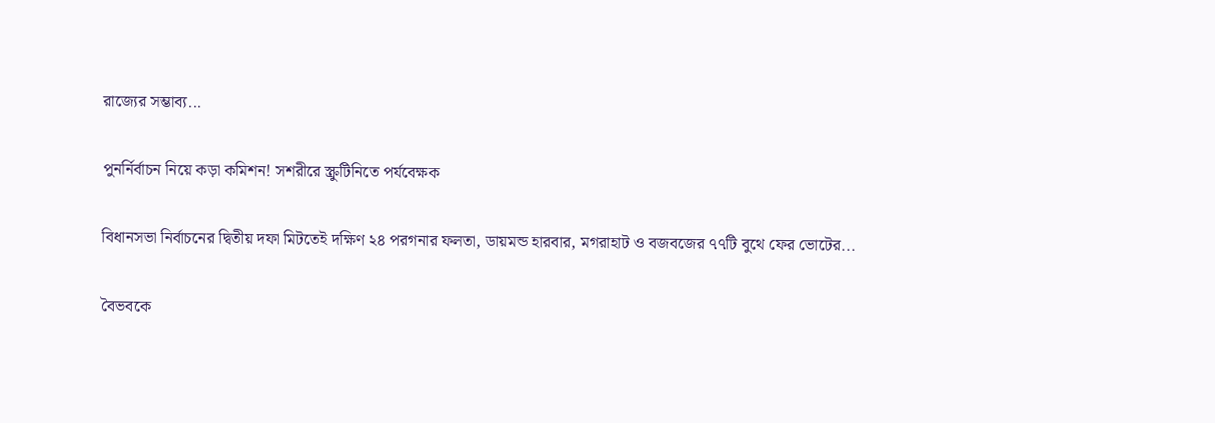রাজ্যের সম্ভাব্য...

পুনর্নির্বাচন নিয়ে কড়া কমিশন! সশরীরে স্ক্রুটিনিতে পর্যবেক্ষক

বিধানসভা নির্বাচনের দ্বিতীয় দফা মিটতেই দক্ষিণ ২৪ পরগনার ফলতা, ডায়মন্ড হারবার, মগরাহাট ও বজবজের ৭৭টি বুথে ফের ভোটের...

বৈভবকে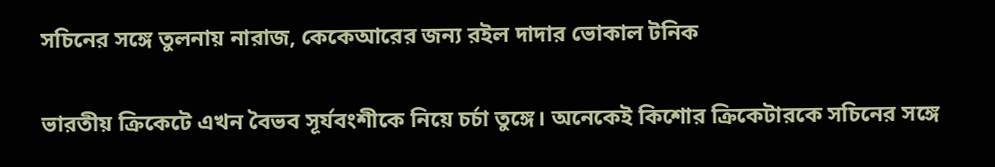সচিনের সঙ্গে তুলনায় নারাজ, কেকেআরের জন্য রইল দাদার ভোকাল টনিক

ভারতীয় ক্রিকেটে এখন বৈভব সূর্যবংশীকে নিয়ে চর্চা তুঙ্গে। অনেকেই কিশোর ক্রিকেটারকে সচিনের সঙ্গে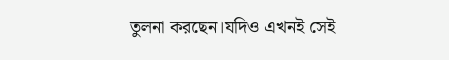তুলনা করছেন।যদিও এখনই সেই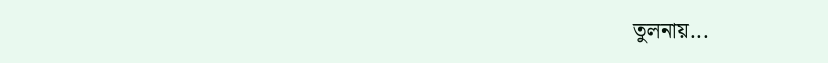তুলনায়...